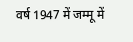वर्ष 1947 में जम्मू में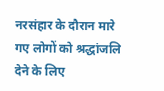नरसंहार के दौरान मारे गए लोगों को श्रद्धांजलि देने के लिए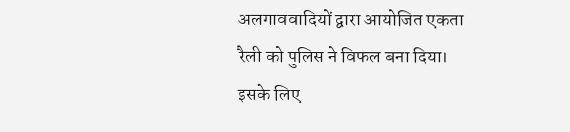अलगाववादियों द्वारा आयोजित एकता रैली को पुलिस ने विफल बना दिया। इसके लिए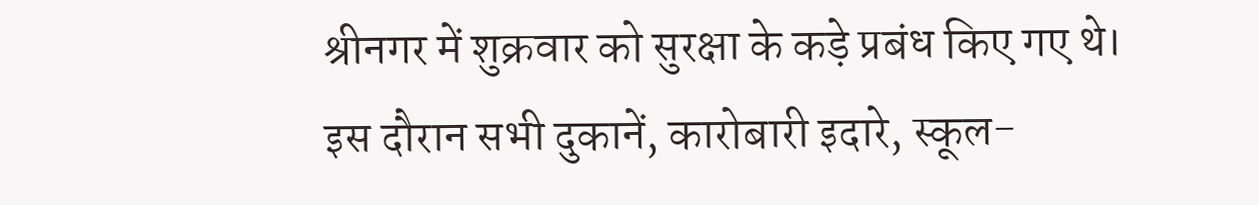श्रीनगर में शुक्रवार को सुरक्षा के कड़े प्रबंध किए गए थे।
इस दौरान सभी दुकानें, कारोबारी इदारे, स्कूल-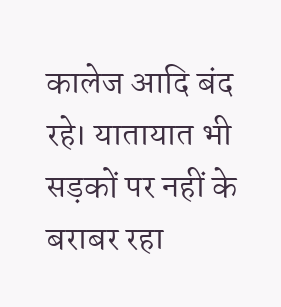कालेज आदि बंद रहे। यातायात भी सड़कों पर नहीं के बराबर रहा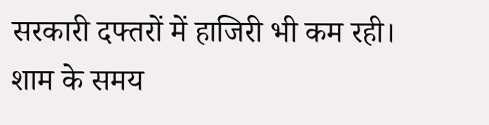सरकारी दफ्तरों में हाजिरी भी कम रही।
शाम के समय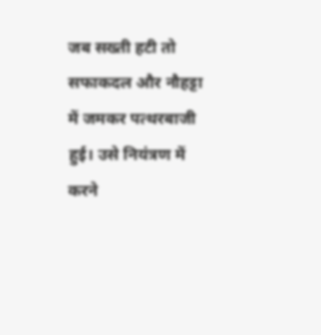जब सख्ती हटी तो सफाकदल और नौहट्टा में जमकर पत्थरबाजी हुई। उसे नियंत्रण में करने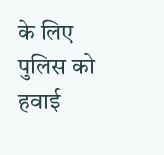के लिए पुलिस को हवाई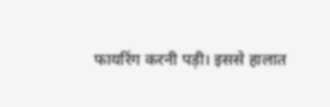फायरिंग करनी पड़ी। इससे हालात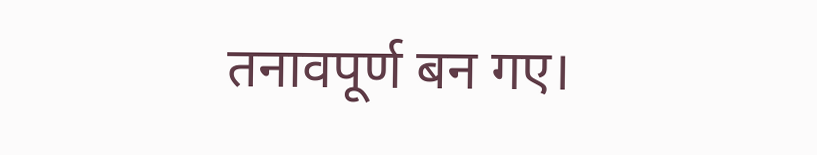तनावपूर्ण बन गए।